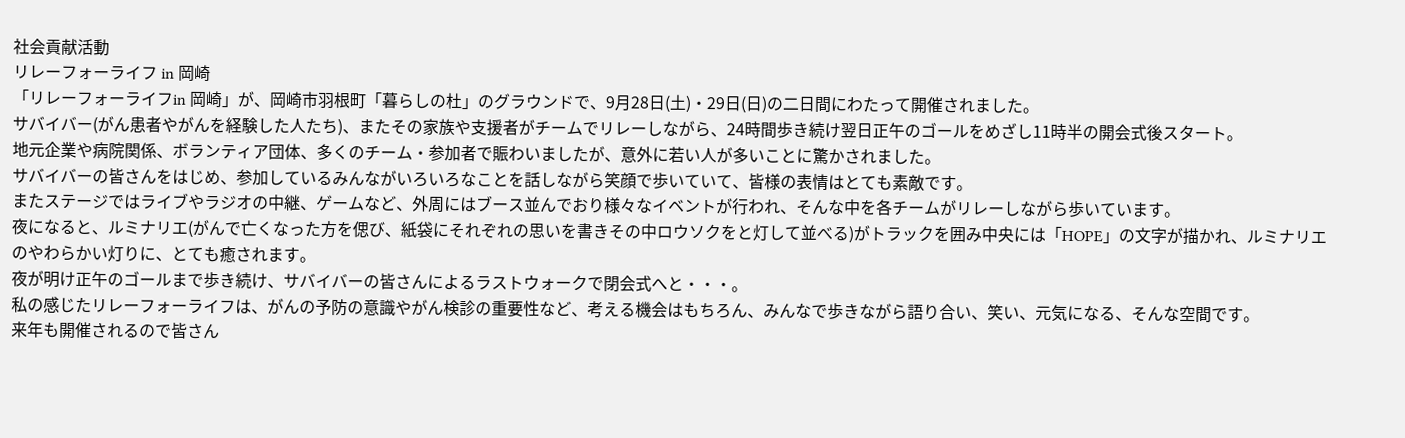社会貢献活動
リレーフォーライフ in 岡崎
「リレーフォーライフin 岡崎」が、岡崎市羽根町「暮らしの杜」のグラウンドで、9月28日(土)・29日(日)の二日間にわたって開催されました。
サバイバー(がん患者やがんを経験した人たち)、またその家族や支援者がチームでリレーしながら、24時間歩き続け翌日正午のゴールをめざし11時半の開会式後スタート。
地元企業や病院関係、ボランティア団体、多くのチーム・参加者で賑わいましたが、意外に若い人が多いことに驚かされました。
サバイバーの皆さんをはじめ、参加しているみんながいろいろなことを話しながら笑顔で歩いていて、皆様の表情はとても素敵です。
またステージではライブやラジオの中継、ゲームなど、外周にはブース並んでおり様々なイベントが行われ、そんな中を各チームがリレーしながら歩いています。
夜になると、ルミナリエ(がんで亡くなった方を偲び、紙袋にそれぞれの思いを書きその中ロウソクをと灯して並べる)がトラックを囲み中央には「HOPE」の文字が描かれ、ルミナリエのやわらかい灯りに、とても癒されます。
夜が明け正午のゴールまで歩き続け、サバイバーの皆さんによるラストウォークで閉会式へと・・・。
私の感じたリレーフォーライフは、がんの予防の意識やがん検診の重要性など、考える機会はもちろん、みんなで歩きながら語り合い、笑い、元気になる、そんな空間です。
来年も開催されるので皆さん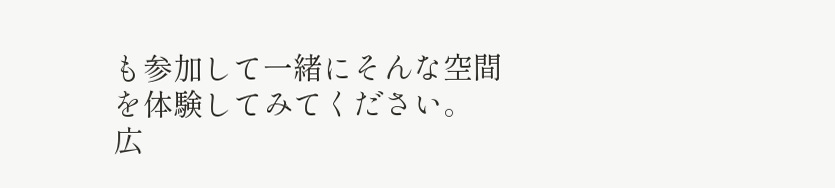も参加して一緒にそんな空間を体験してみてください。
広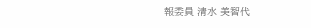報委員 清水 美智代